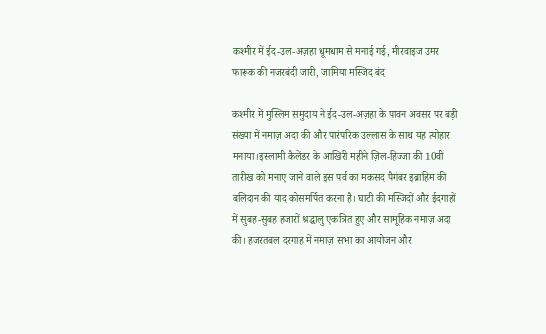कश्मीर में ईद-उल-अज़हा धूमधाम से मनाई गई, मीरवाइज उमर फारूक की नजरबंदी जारी, जामिया मस्जिद बंद

कश्मीर में मुस्लिम समुदाय ने ईद-उल-अज़हा के पावन अवसर पर बड़ी संख्या में नमाज़ अदा की और पारंपरिक उल्लास के साथ यह त्योहार मनाया।इस्लामी कैलेंडर के आखिरी महीने ज़िल-हिज्जा की 10वीं तारीख को मनाए जाने वाले इस पर्व का मकसद पैगंबर इब्राहिम की बलिदान की याद कोसमर्पित करना है। घाटी की मस्जिदों और ईदगाहों में सुबह-सुबह हजारों श्रद्धालु एकत्रित हुए और सामूहिक नमाज़ अदा की। हजरतबल दरगाह में नमाज़ सभा का आयोजन और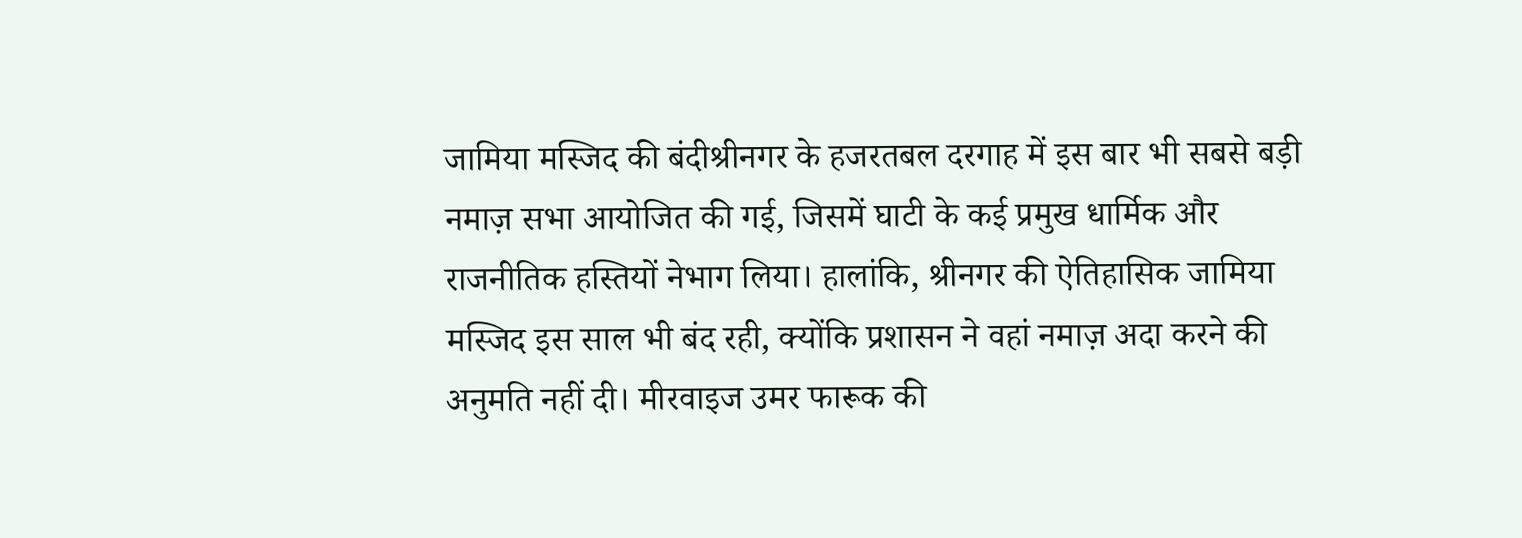जामिया मस्जिद की बंदीश्रीनगर के हजरतबल दरगाह में इस बार भी सबसे बड़ी नमाज़ सभा आयोजित की गई, जिसमें घाटी के कई प्रमुख धार्मिक और राजनीतिक हस्तियों नेभाग लिया। हालांकि, श्रीनगर की ऐतिहासिक जामिया मस्जिद इस साल भी बंद रही, क्योंकि प्रशासन ने वहां नमाज़ अदा करने की अनुमति नहीं दी। मीरवाइज उमर फारूक की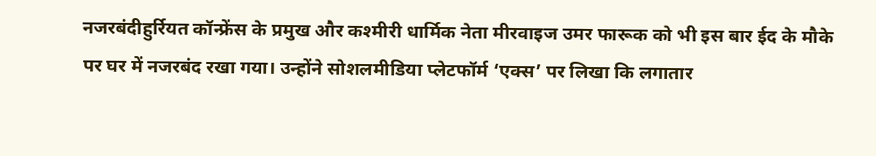नजरबंदीहुर्रियत कॉन्फ्रेंस के प्रमुख और कश्मीरी धार्मिक नेता मीरवाइज उमर फारूक को भी इस बार ईद के मौके पर घर में नजरबंद रखा गया। उन्होंने सोशलमीडिया प्लेटफॉर्म ‘एक्स’ पर लिखा कि लगातार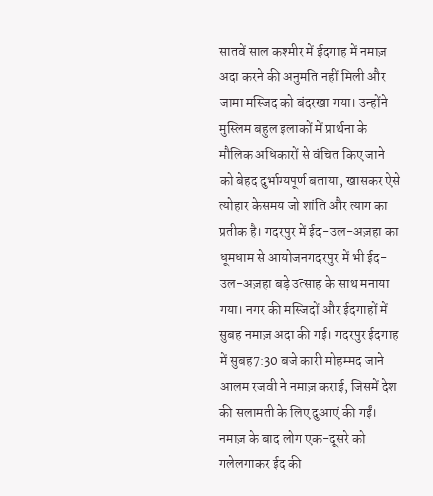सातवें साल कश्मीर में ईदगाह में नमाज़ अदा करने की अनुमति नहीं मिली और जामा मस्जिद को बंदरखा गया। उन्होंने मुस्लिम बहुल इलाकों में प्रार्थना के मौलिक अधिकारों से वंचित किए जाने को बेहद दुर्भाग्यपूर्ण बताया, खासकर ऐसे त्योहार केसमय जो शांति और त्याग का प्रतीक है। गदरपुर में ईद-उल-अज़हा का धूमधाम से आयोजनगदरपुर में भी ईद-उल-अज़हा बड़े उत्साह के साथ मनाया गया। नगर की मस्जिदों और ईदगाहों में सुबह नमाज़ अदा की गई। गदरपुर ईदगाह में सुबह7:30 बजे कारी मोहम्मद जाने आलम रजवी ने नमाज़ कराई, जिसमें देश की सलामती के लिए दुआएं की गईं। नमाज़ के बाद लोग एक-दूसरे को गलेलगाकर ईद की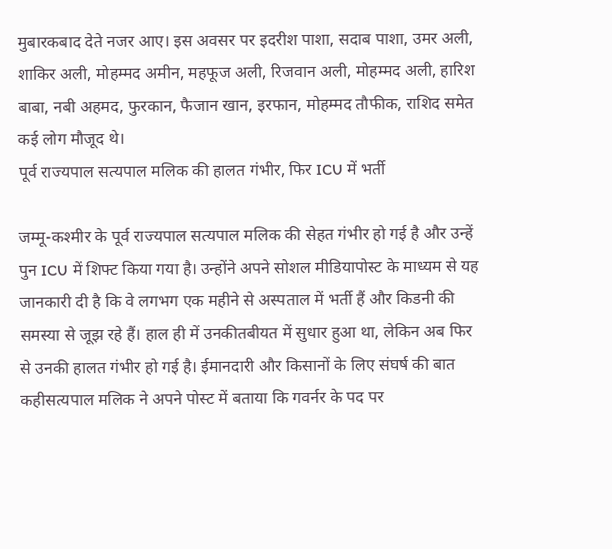मुबारकबाद देते नजर आए। इस अवसर पर इदरीश पाशा, सदाब पाशा, उमर अली, शाकिर अली, मोहम्मद अमीन, महफूज अली, रिजवान अली, मोहम्मद अली, हारिश बाबा, नबी अहमद, फुरकान, फैजान खान, इरफान, मोहम्मद तौफीक, राशिद समेत कई लोग मौजूद थे।
पूर्व राज्यपाल सत्यपाल मलिक की हालत गंभीर, फिर ICU में भर्ती

जम्मू-कश्मीर के पूर्व राज्यपाल सत्यपाल मलिक की सेहत गंभीर हो गई है और उन्हें पुन ICU में शिफ्ट किया गया है। उन्होंने अपने सोशल मीडियापोस्ट के माध्यम से यह जानकारी दी है कि वे लगभग एक महीने से अस्पताल में भर्ती हैं और किडनी की समस्या से जूझ रहे हैं। हाल ही में उनकीतबीयत में सुधार हुआ था, लेकिन अब फिर से उनकी हालत गंभीर हो गई है। ईमानदारी और किसानों के लिए संघर्ष की बात कहीसत्यपाल मलिक ने अपने पोस्ट में बताया कि गवर्नर के पद पर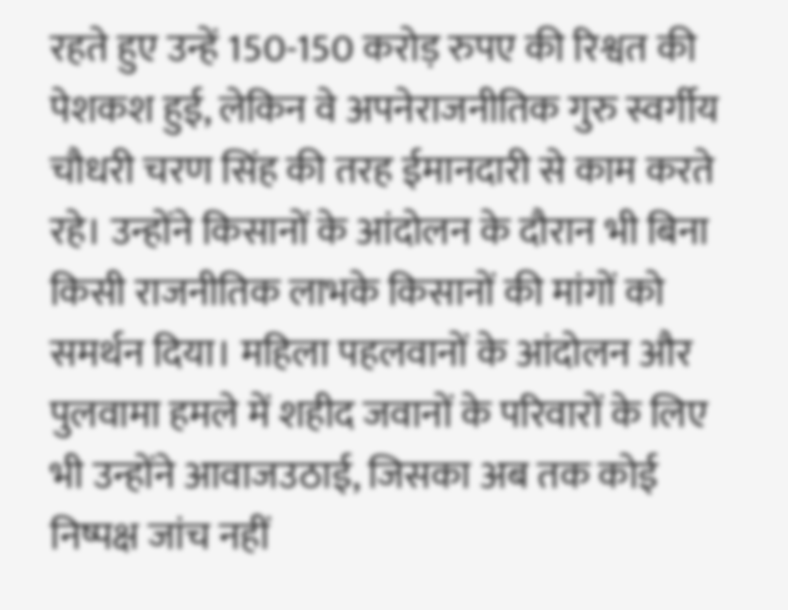रहते हुए उन्हें 150-150 करोड़ रुपए की रिश्वत की पेशकश हुई, लेकिन वे अपनेराजनीतिक गुरु स्वर्गीय चौधरी चरण सिंह की तरह ईमानदारी से काम करते रहे। उन्होंने किसानों के आंदोलन के दौरान भी बिना किसी राजनीतिक लाभके किसानों की मांगों को समर्थन दिया। महिला पहलवानों के आंदोलन और पुलवामा हमले में शहीद जवानों के परिवारों के लिए भी उन्होंने आवाजउठाई, जिसका अब तक कोई निष्पक्ष जांच नहीं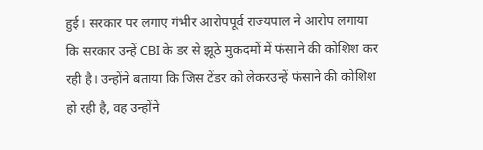हुई। सरकार पर लगाए गंभीर आरोपपूर्व राज्यपाल ने आरोप लगाया कि सरकार उन्हें CBI के डर से झूठे मुकदमों में फंसाने की कोशिश कर रही है। उन्होंने बताया कि जिस टेंडर को लेकरउन्हें फंसाने की कोशिश हो रही है, वह उन्होंने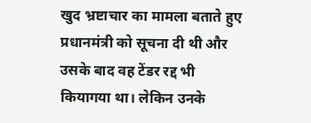खुद भ्रष्टाचार का मामला बताते हुए प्रधानमंत्री को सूचना दी थी और उसके बाद वह टेंडर रद्द भी कियागया था। लेकिन उनके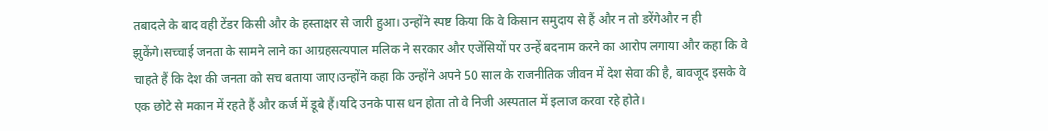तबादले के बाद वही टेंडर किसी और के हस्ताक्षर से जारी हुआ। उन्होंने स्पष्ट किया कि वे किसान समुदाय से हैं और न तो डरेंगेऔर न ही झुकेंगे।सच्चाई जनता के सामने लाने का आग्रहसत्यपाल मलिक ने सरकार और एजेंसियों पर उन्हें बदनाम करने का आरोप लगाया और कहा कि वे चाहते हैं कि देश की जनता को सच बताया जाए।उन्होंने कहा कि उन्होंने अपने 50 साल के राजनीतिक जीवन में देश सेवा की है, बावजूद इसके वे एक छोटे से मकान में रहते हैं और कर्ज में डूबे हैं।यदि उनके पास धन होता तो वे निजी अस्पताल में इलाज करवा रहे होते।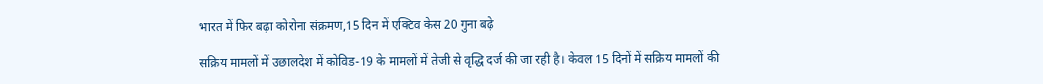भारत में फिर बढ़ा कोरोना संक्रमण,15 दिन में एक्टिव केस 20 गुना बढ़े

सक्रिय मामलों में उछालदेश में कोविड-19 के मामलों में तेजी से वृद्धि दर्ज की जा रही है। केवल 15 दिनों में सक्रिय मामलों की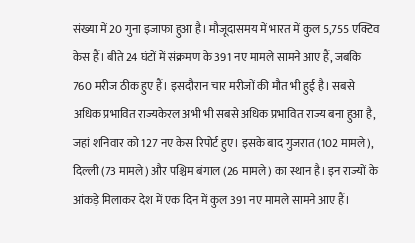संख्या में 20 गुना इजाफा हुआ है। मौजूदासमय में भारत में कुल 5,755 एक्टिव केस हैं। बीते 24 घंटों में संक्रमण के 391 नए मामले सामने आए हैं, जबकि 760 मरीज ठीक हुए हैं। इसदौरान चार मरीजों की मौत भी हुई है। सबसे अधिक प्रभावित राज्यकेरल अभी भी सबसे अधिक प्रभावित राज्य बना हुआ है, जहां शनिवार को 127 नए केस रिपोर्ट हुए। इसके बाद गुजरात (102 मामले), दिल्ली (73 मामले) और पश्चिम बंगाल (26 मामले) का स्थान है। इन राज्यों के आंकड़े मिलाकर देश में एक दिन में कुल 391 नए मामले सामने आए हैं।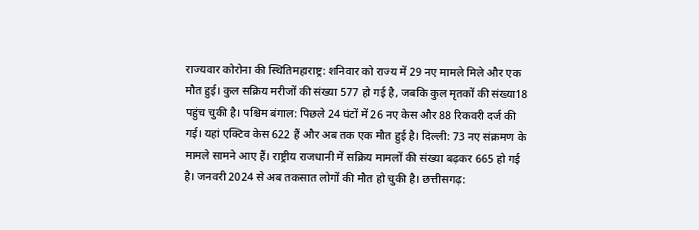राज्यवार कोरोना की स्थितिमहाराष्ट्र: शनिवार को राज्य में 29 नए मामले मिले और एक मौत हुई। कुल सक्रिय मरीजों की संख्या 577 हो गई है, जबकि कुल मृतकों की संख्या18 पहुंच चुकी है। पश्चिम बंगाल: पिछले 24 घंटों में 26 नए केस और 88 रिकवरी दर्ज की गई। यहां एक्टिव केस 622 हैं और अब तक एक मौत हुई है। दिल्ली: 73 नए संक्रमण के मामले सामने आए हैं। राष्ट्रीय राजधानी में सक्रिय मामलों की संख्या बढ़कर 665 हो गई है। जनवरी 2024 से अब तकसात लोगों की मौत हो चुकी है। छत्तीसगढ़: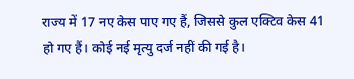राज्य में 17 नए केस पाए गए हैं, जिससे कुल एक्टिव केस 41 हो गए हैं। कोई नई मृत्यु दर्ज नहीं की गई है।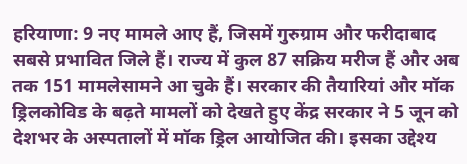हरियाणा: 9 नए मामले आए हैं, जिसमें गुरुग्राम और फरीदाबाद सबसे प्रभावित जिले हैं। राज्य में कुल 87 सक्रिय मरीज हैं और अब तक 151 मामलेसामने आ चुके हैं। सरकार की तैयारियां और मॉक ड्रिलकोविड के बढ़ते मामलों को देखते हुए केंद्र सरकार ने 5 जून को देशभर के अस्पतालों में मॉक ड्रिल आयोजित की। इसका उद्देश्य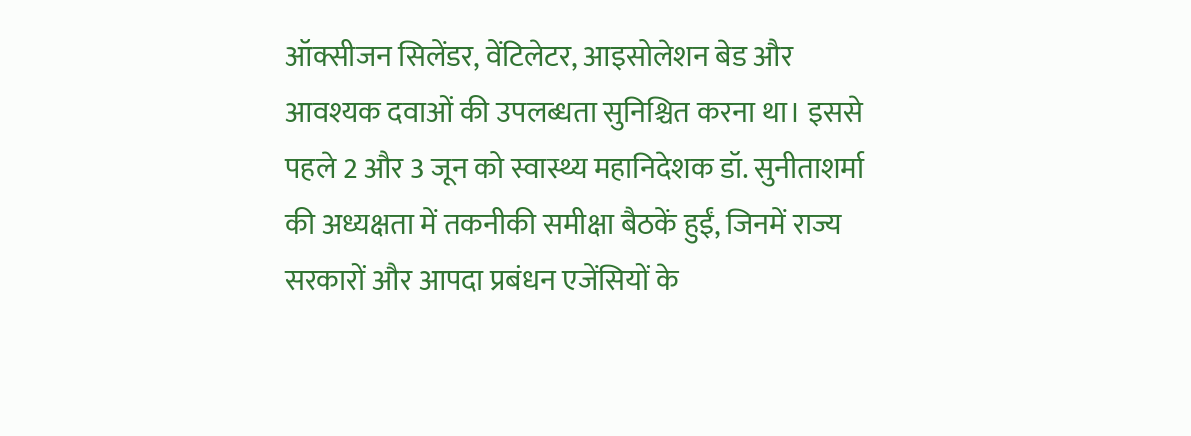ऑक्सीजन सिलेंडर, वेंटिलेटर, आइसोलेशन बेड और आवश्यक दवाओं की उपलब्धता सुनिश्चित करना था। इससे पहले 2 और 3 जून को स्वास्थ्य महानिदेशक डॉ. सुनीताशर्मा की अध्यक्षता में तकनीकी समीक्षा बैठकें हुईं, जिनमें राज्य सरकारों और आपदा प्रबंधन एजेंसियों के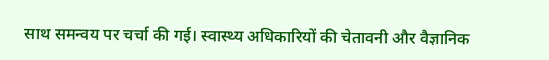साथ समन्वय पर चर्चा की गई। स्वास्थ्य अधिकारियों की चेतावनी और वैज्ञानिक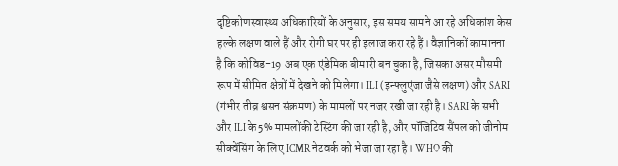दृष्टिकोणस्वास्थ्य अधिकारियों के अनुसार, इस समय सामने आ रहे अधिकांश केस हल्के लक्षण वाले हैं और रोगी घर पर ही इलाज करा रहे हैं। वैज्ञानिकों कामानना है कि कोविड-19 अब एक एंडेमिक बीमारी बन चुका है, जिसका असर मौसमी रूप में सीमित क्षेत्रों में देखने को मिलेगा। ILI (इन्फ्लुएंजा जैसे लक्षण) और SARI (गंभीर तीव्र श्वसन संक्रमण) के मामलों पर नजर रखी जा रही है। SARI के सभी और ILI के 5% मामलोंकी टेस्टिंग की जा रही है, और पॉजिटिव सैंपल को जीनोम सीक्वेंसिंग के लिए ICMR नेटवर्क को भेजा जा रहा है। WHO की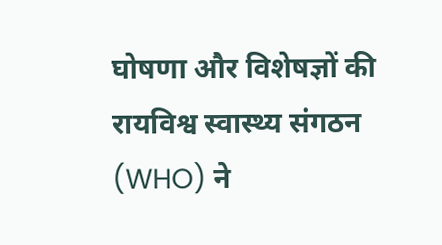घोषणा और विशेषज्ञों की रायविश्व स्वास्थ्य संगठन (WHO) ने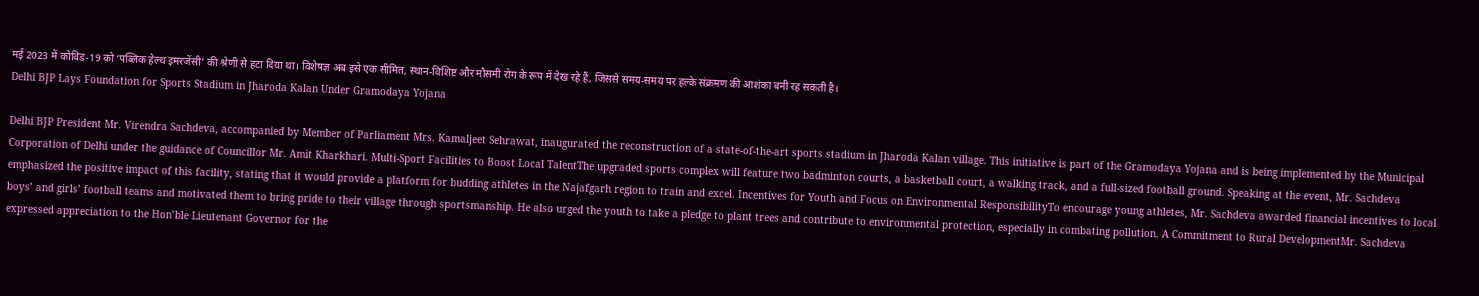मई 2023 में कोविड-19 को ‘पब्लिक हेल्थ इमरजेंसी’ की श्रेणी से हटा दिया था। विशेषज्ञ अब इसे एक सीमित, स्थान-विशिष्ट और मौसमी रोग के रूप में देख रहे हैं, जिससे समय-समय पर हल्के संक्रमण की आशंका बनी रह सकती है।
Delhi BJP Lays Foundation for Sports Stadium in Jharoda Kalan Under Gramodaya Yojana

Delhi BJP President Mr. Virendra Sachdeva, accompanied by Member of Parliament Mrs. Kamaljeet Sehrawat, inaugurated the reconstruction of a state-of-the-art sports stadium in Jharoda Kalan village. This initiative is part of the Gramodaya Yojana and is being implemented by the Municipal Corporation of Delhi under the guidance of Councillor Mr. Amit Kharkhari. Multi-Sport Facilities to Boost Local TalentThe upgraded sports complex will feature two badminton courts, a basketball court, a walking track, and a full-sized football ground. Speaking at the event, Mr. Sachdeva emphasized the positive impact of this facility, stating that it would provide a platform for budding athletes in the Najafgarh region to train and excel. Incentives for Youth and Focus on Environmental ResponsibilityTo encourage young athletes, Mr. Sachdeva awarded financial incentives to local boys’ and girls’ football teams and motivated them to bring pride to their village through sportsmanship. He also urged the youth to take a pledge to plant trees and contribute to environmental protection, especially in combating pollution. A Commitment to Rural DevelopmentMr. Sachdeva expressed appreciation to the Hon’ble Lieutenant Governor for the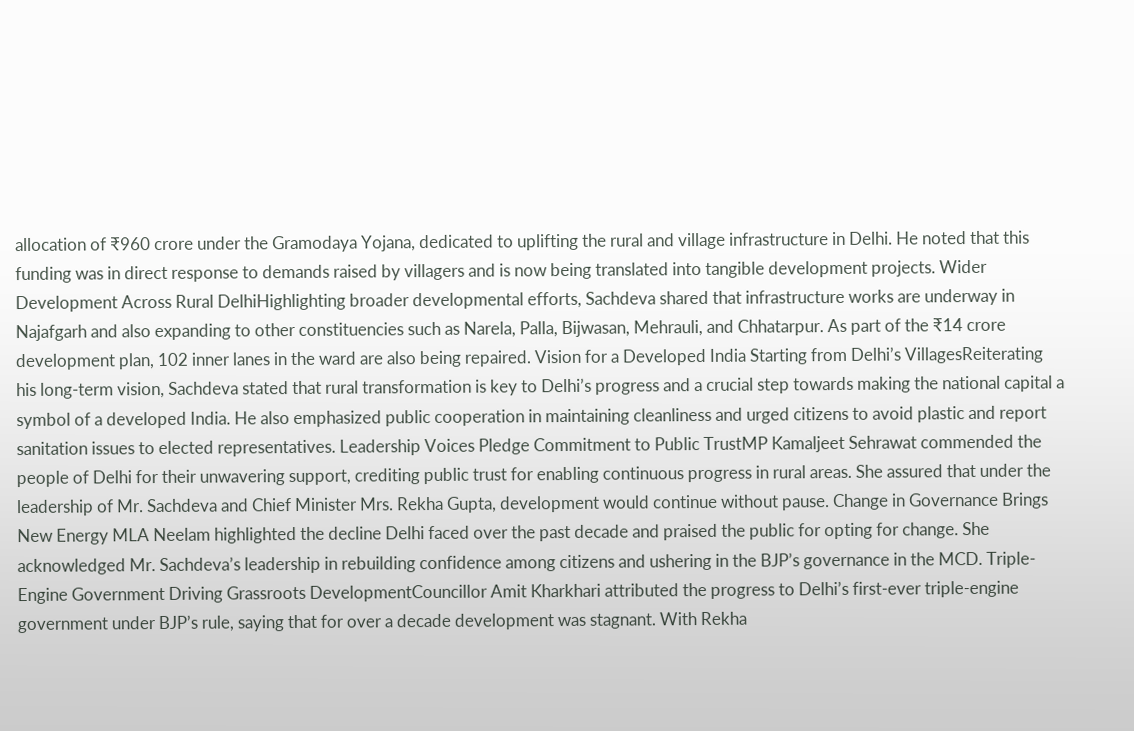allocation of ₹960 crore under the Gramodaya Yojana, dedicated to uplifting the rural and village infrastructure in Delhi. He noted that this funding was in direct response to demands raised by villagers and is now being translated into tangible development projects. Wider Development Across Rural DelhiHighlighting broader developmental efforts, Sachdeva shared that infrastructure works are underway in Najafgarh and also expanding to other constituencies such as Narela, Palla, Bijwasan, Mehrauli, and Chhatarpur. As part of the ₹14 crore development plan, 102 inner lanes in the ward are also being repaired. Vision for a Developed India Starting from Delhi’s VillagesReiterating his long-term vision, Sachdeva stated that rural transformation is key to Delhi’s progress and a crucial step towards making the national capital a symbol of a developed India. He also emphasized public cooperation in maintaining cleanliness and urged citizens to avoid plastic and report sanitation issues to elected representatives. Leadership Voices Pledge Commitment to Public TrustMP Kamaljeet Sehrawat commended the people of Delhi for their unwavering support, crediting public trust for enabling continuous progress in rural areas. She assured that under the leadership of Mr. Sachdeva and Chief Minister Mrs. Rekha Gupta, development would continue without pause. Change in Governance Brings New Energy MLA Neelam highlighted the decline Delhi faced over the past decade and praised the public for opting for change. She acknowledged Mr. Sachdeva’s leadership in rebuilding confidence among citizens and ushering in the BJP’s governance in the MCD. Triple-Engine Government Driving Grassroots DevelopmentCouncillor Amit Kharkhari attributed the progress to Delhi’s first-ever triple-engine government under BJP’s rule, saying that for over a decade development was stagnant. With Rekha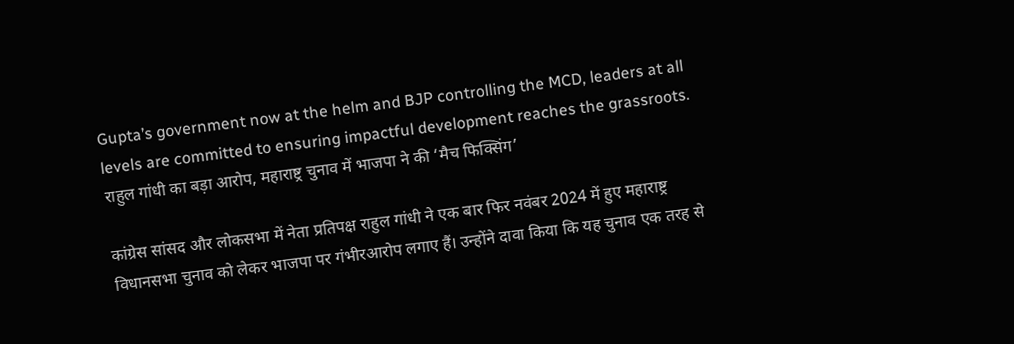Gupta’s government now at the helm and BJP controlling the MCD, leaders at all levels are committed to ensuring impactful development reaches the grassroots.
राहुल गांधी का बड़ा आरोप, महाराष्ट्र चुनाव में भाजपा ने की ‘मैच फिक्सिंग’

कांग्रेस सांसद और लोकसभा में नेता प्रतिपक्ष राहुल गांधी ने एक बार फिर नवंबर 2024 में हुए महाराष्ट्र विधानसभा चुनाव को लेकर भाजपा पर गंभीरआरोप लगाए हैं। उन्होंने दावा किया कि यह चुनाव एक तरह से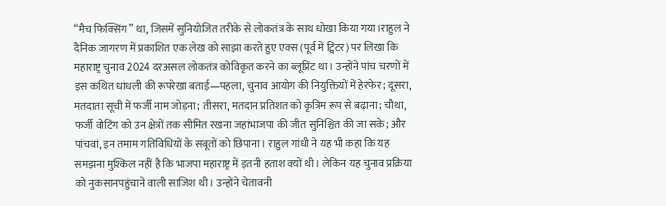“मैच फिक्सिंग” था, जिसमें सुनियोजित तरीके से लोकतंत्र के साथ धोखा किया गया।राहुल ने दैनिक जागरण में प्रकाशित एक लेख को साझा करते हुए एक्स (पूर्व में ट्विटर) पर लिखा कि महाराष्ट्र चुनाव 2024 दरअसल लोकतंत्र कोविकृत करने का ब्लूप्रिंट था। उन्होंने पांच चरणों में इस कथित धांधली की रूपरेखा बताई—पहला, चुनाव आयोग की नियुक्तियों में हेरफेर; दूसरा, मतदाता सूची में फर्जी नाम जोड़ना; तीसरा, मतदान प्रतिशत को कृत्रिम रूप से बढ़ाना; चौथा, फर्जी वोटिंग को उन क्षेत्रों तक सीमित रखना जहांभाजपा की जीत सुनिश्चित की जा सके; और पांचवां, इन तमाम गतिविधियों के सबूतों को छिपाना। राहुल गांधी ने यह भी कहा कि यह समझना मुश्किल नहीं है कि भाजपा महाराष्ट्र में इतनी हताश क्यों थी। लेकिन यह चुनाव प्रक्रिया को नुकसानपहुंचाने वाली साजिश थी। उन्होंने चेतावनी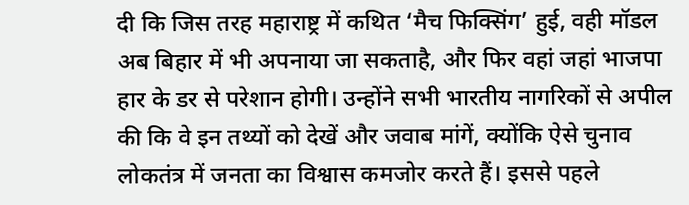दी कि जिस तरह महाराष्ट्र में कथित ‘मैच फिक्सिंग’ हुई, वही मॉडल अब बिहार में भी अपनाया जा सकताहै, और फिर वहां जहां भाजपा हार के डर से परेशान होगी। उन्होंने सभी भारतीय नागरिकों से अपील की कि वे इन तथ्यों को देखें और जवाब मांगें, क्योंकि ऐसे चुनाव लोकतंत्र में जनता का विश्वास कमजोर करते हैं। इससे पहले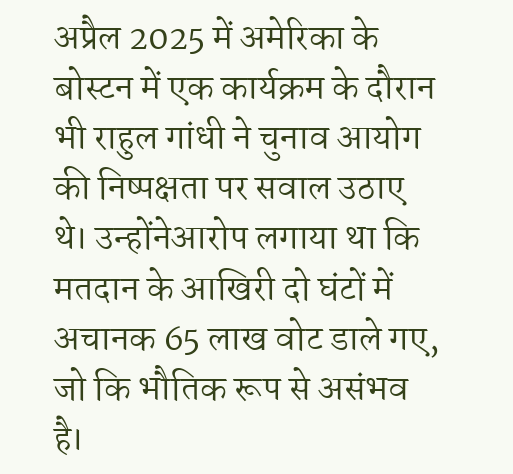अप्रैल 2025 में अमेरिका के बोस्टन में एक कार्यक्रम के दौरान भी राहुल गांधी ने चुनाव आयोग की निष्पक्षता पर सवाल उठाए थे। उन्होंनेआरोप लगाया था कि मतदान के आखिरी दो घंटों में अचानक 65 लाख वोट डाले गए, जो कि भौतिक रूप से असंभव है।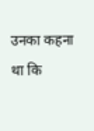उनका कहना था कि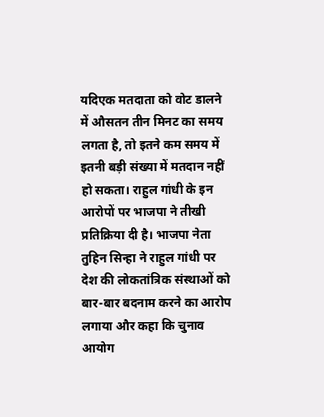यदिएक मतदाता को वोट डालने में औसतन तीन मिनट का समय लगता है, तो इतने कम समय में इतनी बड़ी संख्या में मतदान नहीं हो सकता। राहुल गांधी के इन आरोपों पर भाजपा ने तीखी प्रतिक्रिया दी है। भाजपा नेता तुहिन सिन्हा ने राहुल गांधी पर देश की लोकतांत्रिक संस्थाओं को बार-बार बदनाम करने का आरोप लगाया और कहा कि चुनाव आयोग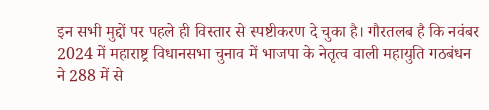इन सभी मुद्दों पर पहले ही विस्तार से स्पष्टीकरण दे चुका है। गौरतलब है कि नवंबर 2024 में महाराष्ट्र विधानसभा चुनाव में भाजपा के नेतृत्व वाली महायुति गठबंधन ने 288 में से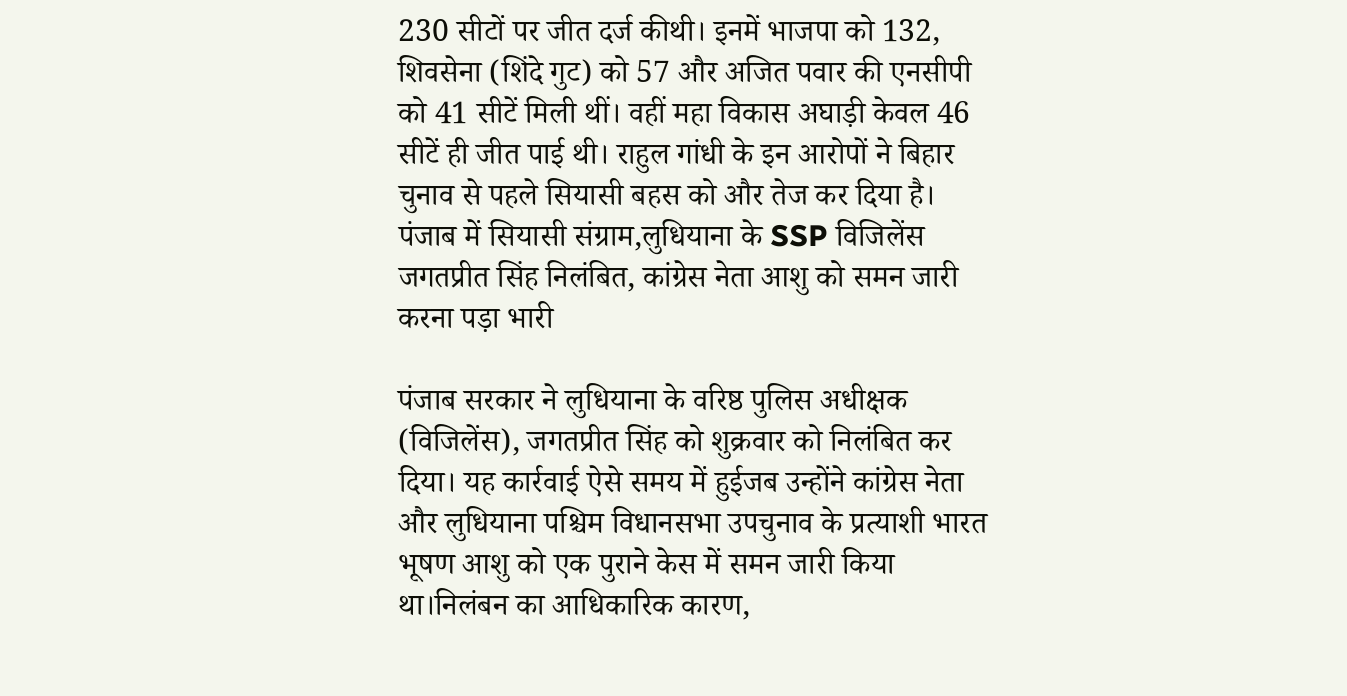230 सीटों पर जीत दर्ज कीथी। इनमें भाजपा को 132, शिवसेना (शिंदे गुट) को 57 और अजित पवार की एनसीपी को 41 सीटें मिली थीं। वहीं महा विकास अघाड़ी केवल 46 सीटें ही जीत पाई थी। राहुल गांधी के इन आरोपों ने बिहार चुनाव से पहले सियासी बहस को और तेज कर दिया है।
पंजाब में सियासी संग्राम,लुधियाना के SSP विजिलेंस जगतप्रीत सिंह निलंबित, कांग्रेस नेता आशु को समन जारी करना पड़ा भारी

पंजाब सरकार ने लुधियाना के वरिष्ठ पुलिस अधीक्षक (विजिलेंस), जगतप्रीत सिंह को शुक्रवार को निलंबित कर दिया। यह कार्रवाई ऐसे समय में हुईजब उन्होंने कांग्रेस नेता और लुधियाना पश्चिम विधानसभा उपचुनाव के प्रत्याशी भारत भूषण आशु को एक पुराने केस में समन जारी किया था।निलंबन का आधिकारिक कारण,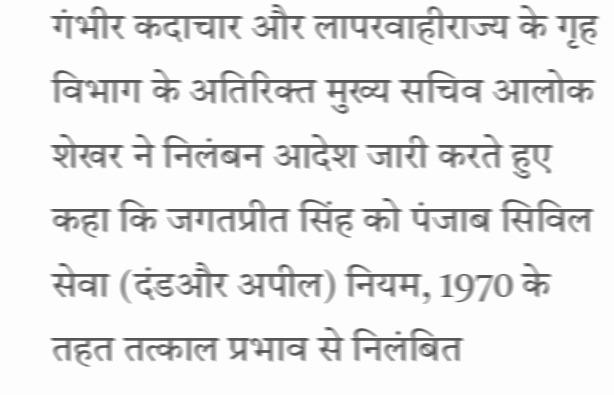गंभीर कदाचार और लापरवाहीराज्य के गृह विभाग के अतिरिक्त मुख्य सचिव आलोक शेखर ने निलंबन आदेश जारी करते हुए कहा कि जगतप्रीत सिंह को पंजाब सिविल सेवा (दंडऔर अपील) नियम, 1970 के तहत तत्काल प्रभाव से निलंबित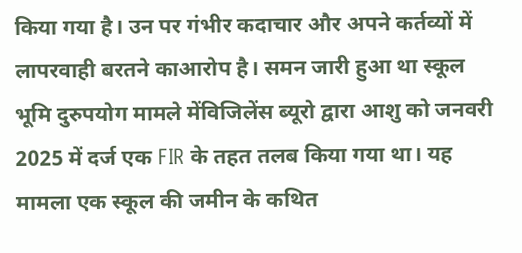किया गया है। उन पर गंभीर कदाचार और अपने कर्तव्यों में लापरवाही बरतने काआरोप है। समन जारी हुआ था स्कूल भूमि दुरुपयोग मामले मेंविजिलेंस ब्यूरो द्वारा आशु को जनवरी 2025 में दर्ज एक FIR के तहत तलब किया गया था। यह मामला एक स्कूल की जमीन के कथित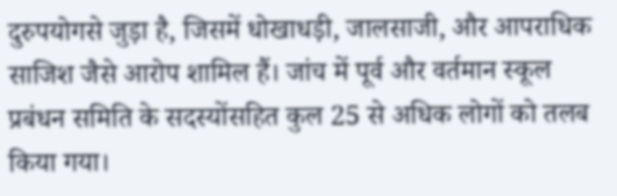दुरुपयोगसे जुड़ा है, जिसमें धोखाधड़ी, जालसाजी, और आपराधिक साजिश जैसे आरोप शामिल हैं। जांच में पूर्व और वर्तमान स्कूल प्रबंधन समिति के सदस्योंसहित कुल 25 से अधिक लोगों को तलब किया गया।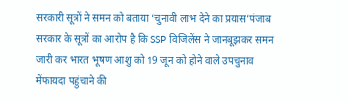सरकारी सूत्रों ने समन को बताया ‘चुनावी लाभ देने का प्रयास’पंजाब सरकार के सूत्रों का आरोप है कि SSP विजिलेंस ने जानबूझकर समन जारी कर भारत भूषण आशु को 19 जून को होने वाले उपचुनाव मेंफायदा पहुंचाने की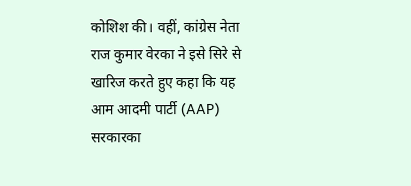कोशिश की। वहीं, कांग्रेस नेता राज कुमार वेरका ने इसे सिरे से खारिज करते हुए कहा कि यह आम आदमी पार्टी (AAP) सरकारका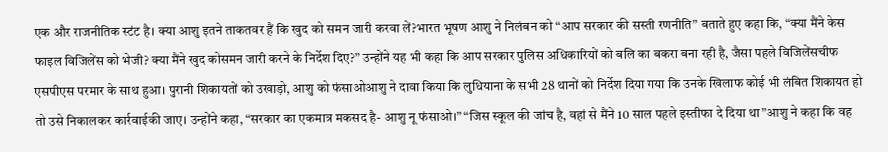एक और राजनीतिक स्टंट है। क्या आशु इतने ताकतवर हैं कि खुद को समन जारी करवा लें?भारत भूषण आशु ने निलंबन को “आप सरकार की सस्ती रणनीति” बताते हुए कहा कि, “क्या मैंने केस फाइल विजिलेंस को भेजी? क्या मैंने खुद कोसमन जारी करने के निर्देश दिए?” उन्होंने यह भी कहा कि आप सरकार पुलिस अधिकारियों को बलि का बकरा बना रही है, जैसा पहले विजिलेंसचीफ एसपीएस परमार के साथ हुआ। पुरानी शिकायतों को उखाड़ो, आशु को फंसाओआशु ने दावा किया कि लुधियाना के सभी 28 थानों को निर्देश दिया गया कि उनके खिलाफ कोई भी लंबित शिकायत हो तो उसे निकालकर कार्रवाईकी जाए। उन्होंने कहा, “सरकार का एकमात्र मकसद है- आशु नू फंसाओ।” “जिस स्कूल की जांच है, वहां से मैंने 10 साल पहले इस्तीफा दे दिया था”आशु ने कहा कि वह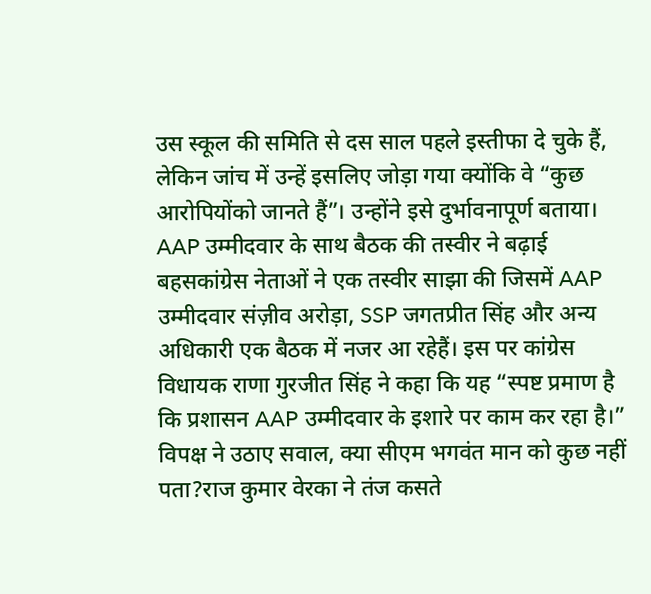उस स्कूल की समिति से दस साल पहले इस्तीफा दे चुके हैं, लेकिन जांच में उन्हें इसलिए जोड़ा गया क्योंकि वे “कुछ आरोपियोंको जानते हैं”। उन्होंने इसे दुर्भावनापूर्ण बताया। AAP उम्मीदवार के साथ बैठक की तस्वीर ने बढ़ाई बहसकांग्रेस नेताओं ने एक तस्वीर साझा की जिसमें AAP उम्मीदवार संज़ीव अरोड़ा, SSP जगतप्रीत सिंह और अन्य अधिकारी एक बैठक में नजर आ रहेहैं। इस पर कांग्रेस विधायक राणा गुरजीत सिंह ने कहा कि यह “स्पष्ट प्रमाण है कि प्रशासन AAP उम्मीदवार के इशारे पर काम कर रहा है।” विपक्ष ने उठाए सवाल, क्या सीएम भगवंत मान को कुछ नहीं पता?राज कुमार वेरका ने तंज कसते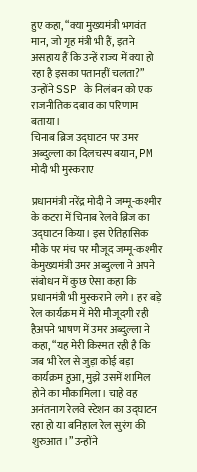हुए कहा, “क्या मुख्यमंत्री भगवंत मान, जो गृह मंत्री भी हैं, इतने असहाय हैं कि उन्हें राज्य में क्या हो रहा है इसका पतानहीं चलता?” उन्होंने SSP के निलंबन को एक राजनीतिक दबाव का परिणाम बताया।
चिनाब ब्रिज उद्घाटन पर उमर अब्दुल्ला का दिलचस्प बयान, PM मोदी भी मुस्कराए

प्रधानमंत्री नरेंद्र मोदी ने जम्मू-कश्मीर के कटरा में चिनाब रेलवे ब्रिज का उद्घाटन किया। इस ऐतिहासिक मौके पर मंच पर मौजूद जम्मू-कश्मीर केमुख्यमंत्री उमर अब्दुल्ला ने अपने संबोधन में कुछ ऐसा कहा कि प्रधानमंत्री भी मुस्कराने लगे। हर बड़े रेल कार्यक्रम में मेरी मौजूदगी रही हैअपने भाषण में उमर अब्दुल्ला ने कहा, “यह मेरी किस्मत रही है कि जब भी रेल से जुड़ा कोई बड़ा कार्यक्रम हुआ, मुझे उसमें शामिल होने का मौकामिला। चाहे वह अनंतनाग रेलवे स्टेशन का उद्घाटन रहा हो या बनिहाल रेल सुरंग की शुरुआत।” उन्होंने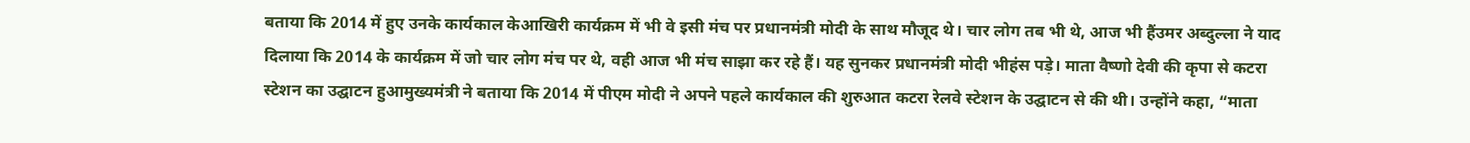बताया कि 2014 में हुए उनके कार्यकाल केआखिरी कार्यक्रम में भी वे इसी मंच पर प्रधानमंत्री मोदी के साथ मौजूद थे। चार लोग तब भी थे, आज भी हैंउमर अब्दुल्ला ने याद दिलाया कि 2014 के कार्यक्रम में जो चार लोग मंच पर थे, वही आज भी मंच साझा कर रहे हैं। यह सुनकर प्रधानमंत्री मोदी भीहंस पड़े। माता वैष्णो देवी की कृपा से कटरा स्टेशन का उद्घाटन हुआमुख्यमंत्री ने बताया कि 2014 में पीएम मोदी ने अपने पहले कार्यकाल की शुरुआत कटरा रेलवे स्टेशन के उद्घाटन से की थी। उन्होंने कहा, “माता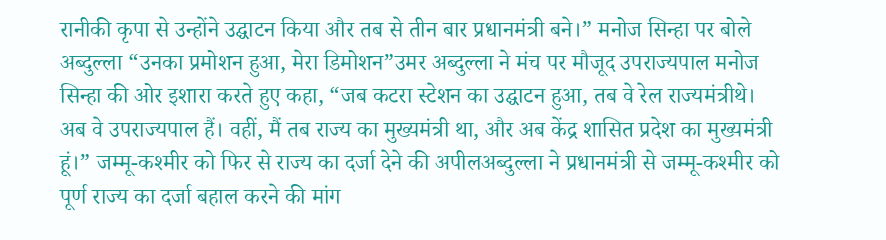रानीकी कृपा से उन्होंने उद्घाटन किया और तब से तीन बार प्रधानमंत्री बने।” मनोज सिन्हा पर बोले अब्दुल्ला “उनका प्रमोशन हुआ, मेरा डिमोशन”उमर अब्दुल्ला ने मंच पर मौजूद उपराज्यपाल मनोज सिन्हा की ओर इशारा करते हुए कहा, “जब कटरा स्टेशन का उद्घाटन हुआ, तब वे रेल राज्यमंत्रीथे। अब वे उपराज्यपाल हैं। वहीं, मैं तब राज्य का मुख्यमंत्री था, और अब केंद्र शासित प्रदेश का मुख्यमंत्री हूं।” जम्मू-कश्मीर को फिर से राज्य का दर्जा देने की अपीलअब्दुल्ला ने प्रधानमंत्री से जम्मू-कश्मीर को पूर्ण राज्य का दर्जा बहाल करने की मांग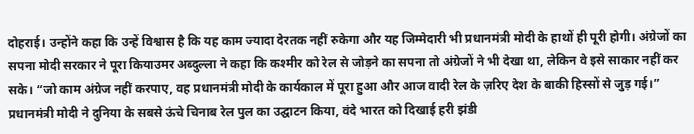दोहराई। उन्होंने कहा कि उन्हें विश्वास है कि यह काम ज्यादा देरतक नहीं रुकेगा और यह जिम्मेदारी भी प्रधानमंत्री मोदी के हाथों ही पूरी होगी। अंग्रेजों का सपना मोदी सरकार ने पूरा कियाउमर अब्दुल्ला ने कहा कि कश्मीर को रेल से जोड़ने का सपना तो अंग्रेजों ने भी देखा था, लेकिन वे इसे साकार नहीं कर सके। “जो काम अंग्रेज नहीं करपाए, वह प्रधानमंत्री मोदी के कार्यकाल में पूरा हुआ और आज वादी रेल के ज़रिए देश के बाकी हिस्सों से जुड़ गई।”
प्रधानमंत्री मोदी ने दुनिया के सबसे ऊंचे चिनाब रेल पुल का उद्घाटन किया, वंदे भारत को दिखाई हरी झंडी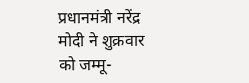प्रधानमंत्री नरेंद्र मोदी ने शुक्रवार को जम्मू-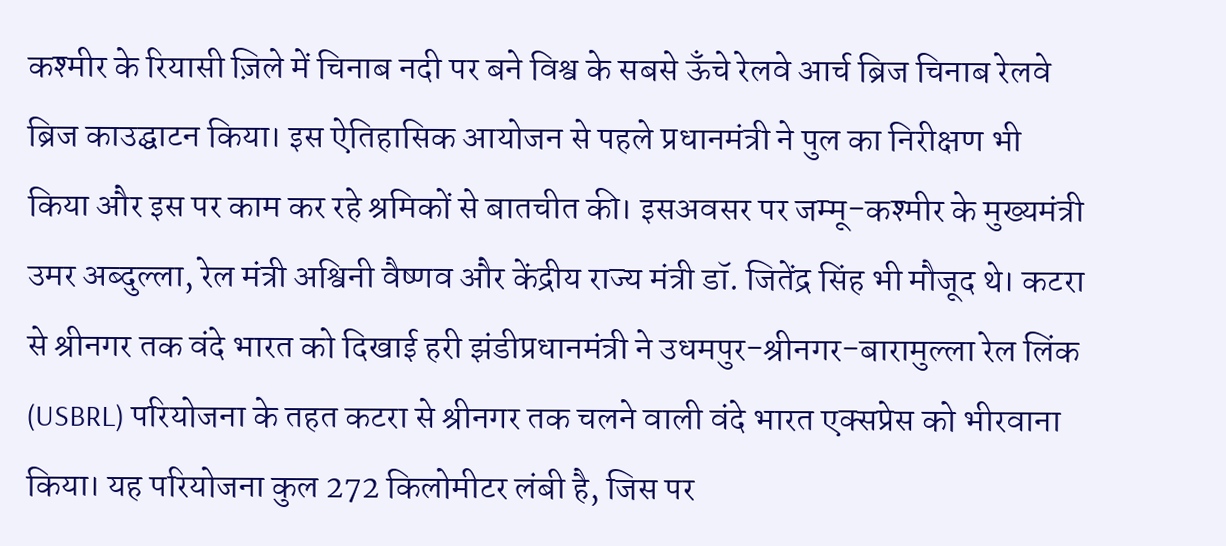कश्मीर के रियासी ज़िले में चिनाब नदी पर बने विश्व के सबसे ऊँचे रेलवे आर्च ब्रिज चिनाब रेलवे ब्रिज काउद्घाटन किया। इस ऐतिहासिक आयोजन से पहले प्रधानमंत्री ने पुल का निरीक्षण भी किया और इस पर काम कर रहे श्रमिकों से बातचीत की। इसअवसर पर जम्मू-कश्मीर के मुख्यमंत्री उमर अब्दुल्ला, रेल मंत्री अश्विनी वैष्णव और केंद्रीय राज्य मंत्री डॉ. जितेंद्र सिंह भी मौजूद थे। कटरा से श्रीनगर तक वंदे भारत को दिखाई हरी झंडीप्रधानमंत्री ने उधमपुर-श्रीनगर-बारामुल्ला रेल लिंक (USBRL) परियोजना के तहत कटरा से श्रीनगर तक चलने वाली वंदे भारत एक्सप्रेस को भीरवाना किया। यह परियोजना कुल 272 किलोमीटर लंबी है, जिस पर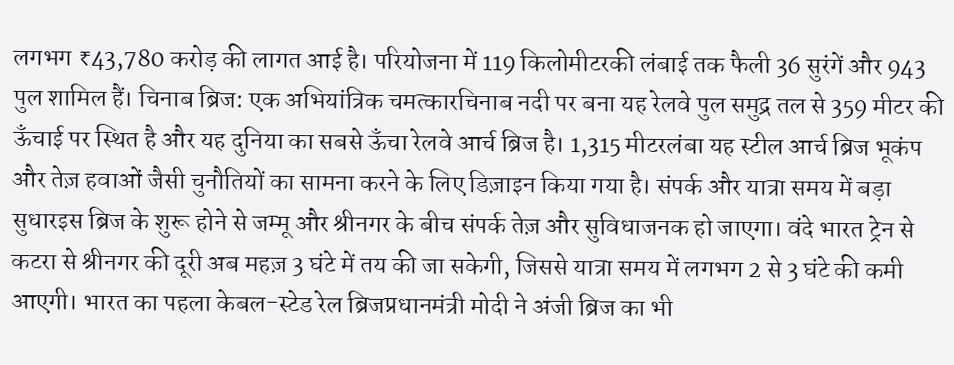लगभग ₹43,780 करोड़ की लागत आई है। परियोजना में 119 किलोमीटरकी लंबाई तक फैली 36 सुरंगें और 943 पुल शामिल हैं। चिनाब ब्रिज: एक अभियांत्रिक चमत्कारचिनाब नदी पर बना यह रेलवे पुल समुद्र तल से 359 मीटर की ऊँचाई पर स्थित है और यह दुनिया का सबसे ऊँचा रेलवे आर्च ब्रिज है। 1,315 मीटरलंबा यह स्टील आर्च ब्रिज भूकंप और तेज़ हवाओं जैसी चुनौतियों का सामना करने के लिए डिज़ाइन किया गया है। संपर्क और यात्रा समय में बड़ा सुधारइस ब्रिज के शुरू होने से जम्मू और श्रीनगर के बीच संपर्क तेज़ और सुविधाजनक हो जाएगा। वंदे भारत ट्रेन से कटरा से श्रीनगर की दूरी अब महज़ 3 घंटे में तय की जा सकेगी, जिससे यात्रा समय में लगभग 2 से 3 घंटे की कमी आएगी। भारत का पहला केबल-स्टेड रेल ब्रिजप्रधानमंत्री मोदी ने अंजी ब्रिज का भी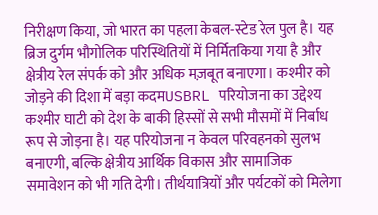निरीक्षण किया, जो भारत का पहला केबल-स्टेड रेल पुल है। यह ब्रिज दुर्गम भौगोलिक परिस्थितियों में निर्मितकिया गया है और क्षेत्रीय रेल संपर्क को और अधिक मज़बूत बनाएगा। कश्मीर को जोड़ने की दिशा में बड़ा कदमUSBRL परियोजना का उद्देश्य कश्मीर घाटी को देश के बाकी हिस्सों से सभी मौसमों में निर्बाध रूप से जोड़ना है। यह परियोजना न केवल परिवहनको सुलभ बनाएगी, बल्कि क्षेत्रीय आर्थिक विकास और सामाजिक समावेशन को भी गति देगी। तीर्थयात्रियों और पर्यटकों को मिलेगा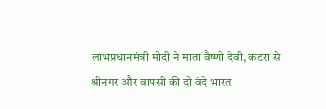लाभप्रधानमंत्री मोदी ने माता वैष्णो देवी, कटरा से श्रीनगर और वापसी की दो वंदे भारत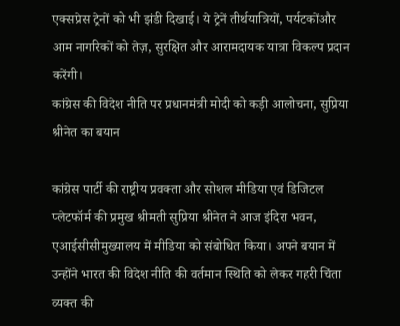एक्सप्रेस ट्रेनों को भी झंडी दिखाई। ये ट्रेनें तीर्थयात्रियों, पर्यटकोंऔर आम नागरिकों को तेज़, सुरक्षित और आरामदायक यात्रा विकल्प प्रदान करेंगी।
कांग्रेस की विदेश नीति पर प्रधानमंत्री मोदी को कड़ी आलोचना, सुप्रिया श्रीनेत का बयान

कांग्रेस पार्टी की राष्ट्रीय प्रवक्ता और सोशल मीडिया एवं डिजिटल प्लेटफॉर्म की प्रमुख श्रीमती सुप्रिया श्रीनेत ने आज इंदिरा भवन, एआईसीसीमुख्यालय में मीडिया को संबोधित किया। अपने बयान में उन्होंने भारत की विदेश नीति की वर्तमान स्थिति को लेकर गहरी चिंता व्यक्त की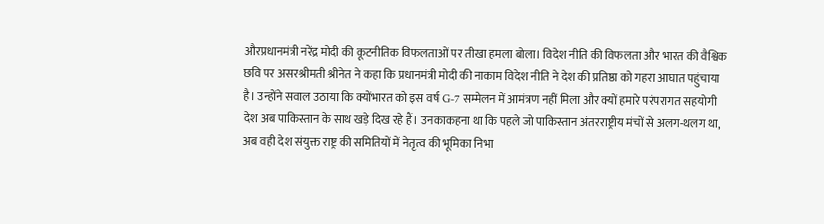औरप्रधानमंत्री नरेंद्र मोदी की कूटनीतिक विफलताओं पर तीखा हमला बोला। विदेश नीति की विफलता और भारत की वैश्विक छवि पर असरश्रीमती श्रीनेत ने कहा कि प्रधानमंत्री मोदी की नाकाम विदेश नीति ने देश की प्रतिष्ठा को गहरा आघात पहुंचाया है। उन्होंने सवाल उठाया कि क्योंभारत को इस वर्ष G-7 सम्मेलन में आमंत्रण नहीं मिला और क्यों हमारे परंपरागत सहयोगी देश अब पाकिस्तान के साथ खड़े दिख रहे हैं। उनकाकहना था कि पहले जो पाकिस्तान अंतरराष्ट्रीय मंचों से अलग-थलग था, अब वही देश संयुक्त राष्ट्र की समितियों में नेतृत्व की भूमिका निभा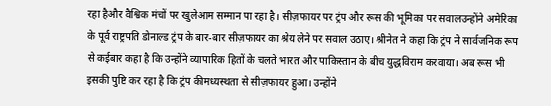रहा हैऔर वैश्विक मंचों पर खुलेआम सम्मान पा रहा है। सीज़फायर पर ट्रंप और रूस की भूमिका पर सवालउन्होंने अमेरिका के पूर्व राष्ट्रपति डोनाल्ड ट्रंप के बार-बार सीज़फायर का श्रेय लेने पर सवाल उठाए। श्रीनेत ने कहा कि ट्रंप ने सार्वजनिक रूप से कईबार कहा है कि उन्होंने व्यापारिक हितों के चलते भारत और पाकिस्तान के बीच युद्धविराम करवाया। अब रूस भी इसकी पुष्टि कर रहा है कि ट्रंप कीमध्यस्थता से सीज़फायर हुआ। उन्होंने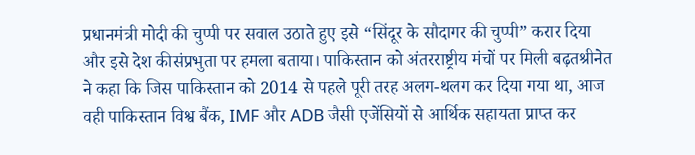प्रधानमंत्री मोदी की चुप्पी पर सवाल उठाते हुए इसे “सिंदूर के सौदागर की चुप्पी” करार दिया और इसे देश कीसंप्रभुता पर हमला बताया। पाकिस्तान को अंतरराष्ट्रीय मंचों पर मिली बढ़तश्रीनेत ने कहा कि जिस पाकिस्तान को 2014 से पहले पूरी तरह अलग-थलग कर दिया गया था, आज वही पाकिस्तान विश्व बैंक, IMF और ADB जैसी एजेंसियों से आर्थिक सहायता प्राप्त कर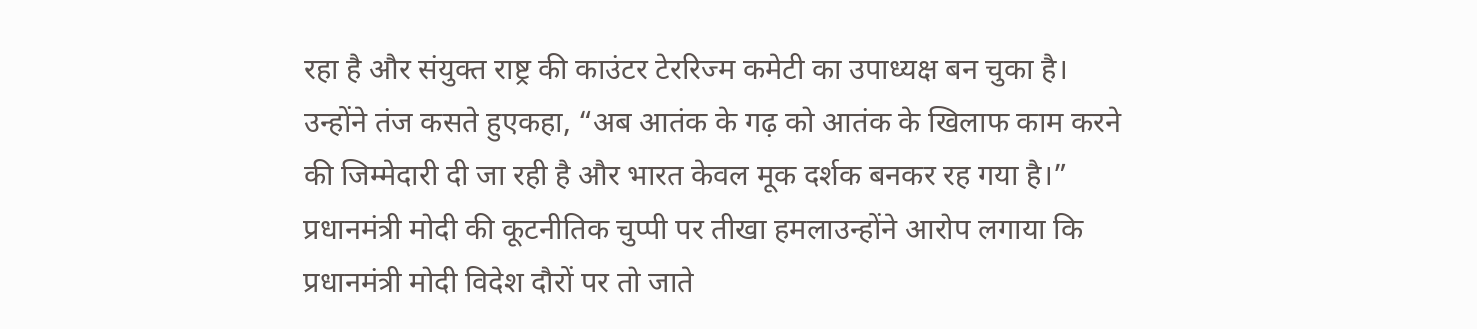रहा है और संयुक्त राष्ट्र की काउंटर टेररिज्म कमेटी का उपाध्यक्ष बन चुका है। उन्होंने तंज कसते हुएकहा, “अब आतंक के गढ़ को आतंक के खिलाफ काम करने की जिम्मेदारी दी जा रही है और भारत केवल मूक दर्शक बनकर रह गया है।” प्रधानमंत्री मोदी की कूटनीतिक चुप्पी पर तीखा हमलाउन्होंने आरोप लगाया कि प्रधानमंत्री मोदी विदेश दौरों पर तो जाते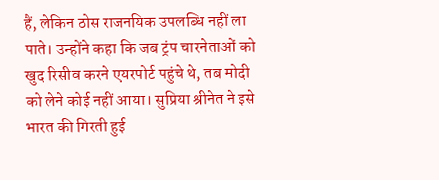हैं, लेकिन ठोस राजनयिक उपलब्धि नहीं ला पाते। उन्होंने कहा कि जब ट्रंप चारनेताओं को खुद रिसीव करने एयरपोर्ट पहुंचे थे, तब मोदी को लेने कोई नहीं आया। सुप्रिया श्रीनेत ने इसे भारत की गिरती हुई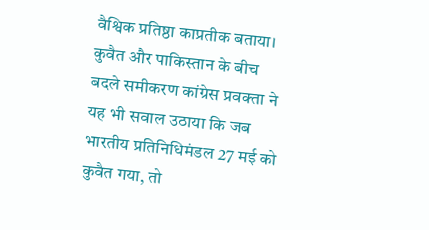वैश्विक प्रतिष्ठा काप्रतीक बताया। कुवैत और पाकिस्तान के बीच बदले समीकरण कांग्रेस प्रवक्ता ने यह भी सवाल उठाया कि जब भारतीय प्रतिनिधिमंडल 27 मई को कुवैत गया, तो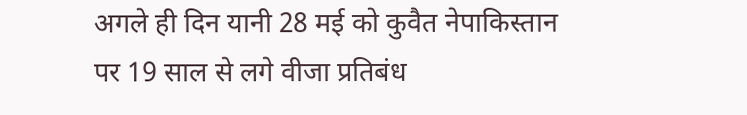अगले ही दिन यानी 28 मई को कुवैत नेपाकिस्तान पर 19 साल से लगे वीजा प्रतिबंध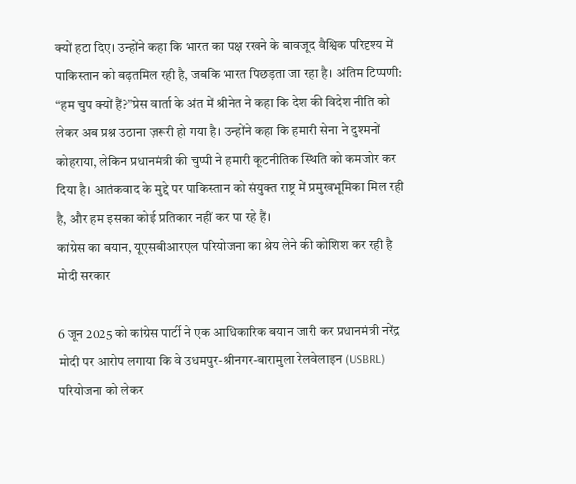क्यों हटा दिए। उन्होंने कहा कि भारत का पक्ष रखने के बावजूद वैश्विक परिदृश्य में पाकिस्तान को बढ़तमिल रही है, जबकि भारत पिछड़ता जा रहा है। अंतिम टिप्पणी: “हम चुप क्यों हैं?”प्रेस वार्ता के अंत में श्रीनेत ने कहा कि देश की विदेश नीति को लेकर अब प्रश्न उठाना ज़रूरी हो गया है। उन्होंने कहा कि हमारी सेना ने दुश्मनों कोहराया, लेकिन प्रधानमंत्री की चुप्पी ने हमारी कूटनीतिक स्थिति को कमजोर कर दिया है। आतंकवाद के मुद्दे पर पाकिस्तान को संयुक्त राष्ट्र में प्रमुखभूमिका मिल रही है, और हम इसका कोई प्रतिकार नहीं कर पा रहे हैं।
कांग्रेस का बयान, यूएसबीआरएल परियोजना का श्रेय लेने की कोशिश कर रही है मोदी सरकार

6 जून 2025 को कांग्रेस पार्टी ने एक आधिकारिक बयान जारी कर प्रधानमंत्री नरेंद्र मोदी पर आरोप लगाया कि वे उधमपुर-श्रीनगर-बारामुला रेलवेलाइन (USBRL) परियोजना को लेकर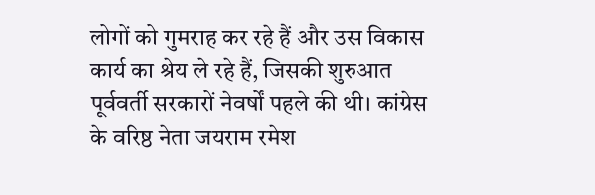लोगों को गुमराह कर रहे हैं और उस विकास कार्य का श्रेय ले रहे हैं, जिसकी शुरुआत पूर्ववर्ती सरकारों नेवर्षों पहले की थी। कांग्रेस के वरिष्ठ नेता जयराम रमेश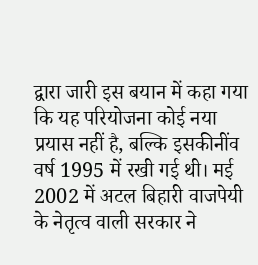द्वारा जारी इस बयान में कहा गया कि यह परियोजना कोई नया प्रयास नहीं है, बल्कि इसकीनींव वर्ष 1995 में रखी गई थी। मई 2002 में अटल बिहारी वाजपेयी के नेतृत्व वाली सरकार ने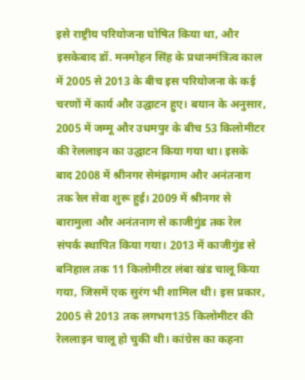इसे राष्ट्रीय परियोजना घोषित किया था, और इसकेबाद डॉ. मनमोहन सिंह के प्रधानमंत्रित्व काल में 2005 से 2013 के बीच इस परियोजना के कई चरणों में कार्य और उद्घाटन हुए। बयान के अनुसार, 2005 में जम्मू और उधमपुर के बीच 53 किलोमीटर की रेललाइन का उद्घाटन किया गया था। इसके बाद 2008 में श्रीनगर सेमंझगाम और अनंतनाग तक रेल सेवा शुरू हुई। 2009 में श्रीनगर से बारामुला और अनंतनाग से काजीगुंड तक रेल संपर्क स्थापित किया गया। 2013 में काजीगुंड से बनिहाल तक 11 किलोमीटर लंबा खंड चालू किया गया, जिसमें एक सुरंग भी शामिल थी। इस प्रकार, 2005 से 2013 तक लगभग135 किलोमीटर की रेललाइन चालू हो चुकी थी। कांग्रेस का कहना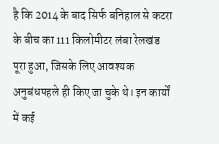है कि 2014 के बाद सिर्फ बनिहाल से कटरा के बीच का 111 किलोमीटर लंबा रेलखंड पूरा हुआ, जिसके लिए आवश्यक अनुबंधपहले ही किए जा चुके थे। इन कार्यों में कई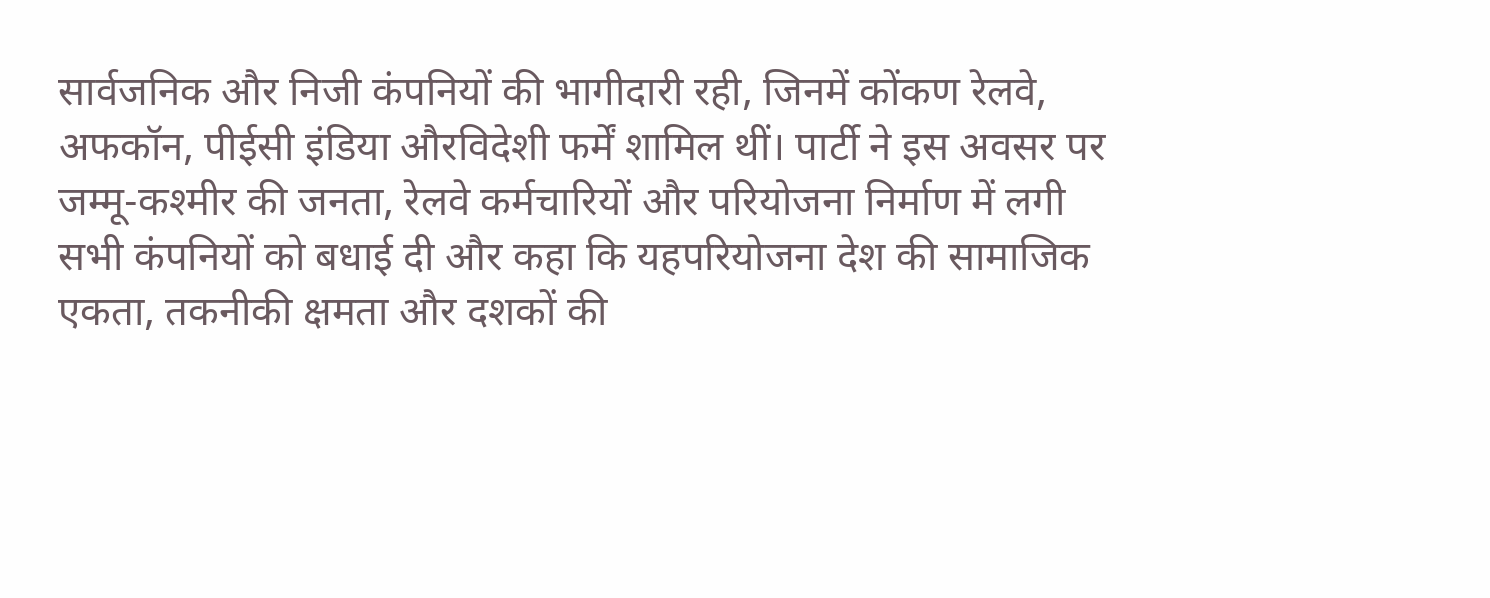सार्वजनिक और निजी कंपनियों की भागीदारी रही, जिनमें कोंकण रेलवे, अफकॉन, पीईसी इंडिया औरविदेशी फर्में शामिल थीं। पार्टी ने इस अवसर पर जम्मू-कश्मीर की जनता, रेलवे कर्मचारियों और परियोजना निर्माण में लगी सभी कंपनियों को बधाई दी और कहा कि यहपरियोजना देश की सामाजिक एकता, तकनीकी क्षमता और दशकों की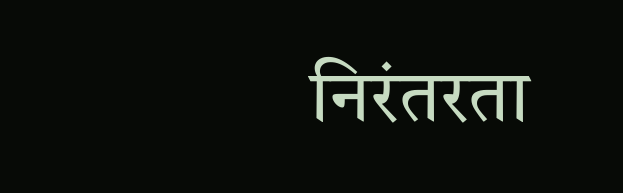निरंतरता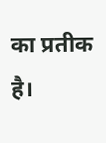का प्रतीक है।